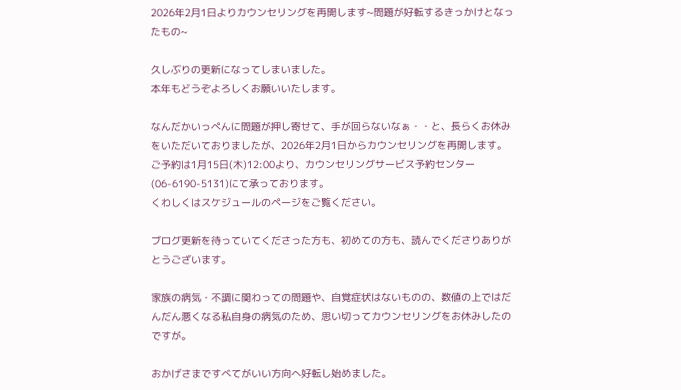2026年2月1日よりカウンセリングを再開します~問題が好転するきっかけとなったもの~

久しぶりの更新になってしまいました。
本年もどうぞよろしくお願いいたします。

なんだかいっぺんに問題が押し寄せて、手が回らないなぁ・・と、長らくお休みをいただいておりましたが、2026年2月1日からカウンセリングを再開します。
ご予約は1月15日(木)12:00より、カウンセリングサービス予約センター(06-6190-5131)にて承っております。
くわしくはスケジュールのページをご覧ください。

ブログ更新を待っていてくださった方も、初めての方も、読んでくださりありがとうございます。

家族の病気・不調に関わっての問題や、自覚症状はないものの、数値の上ではだんだん悪くなる私自身の病気のため、思い切ってカウンセリングをお休みしたのですが。

おかげさまですべてがいい方向へ好転し始めました。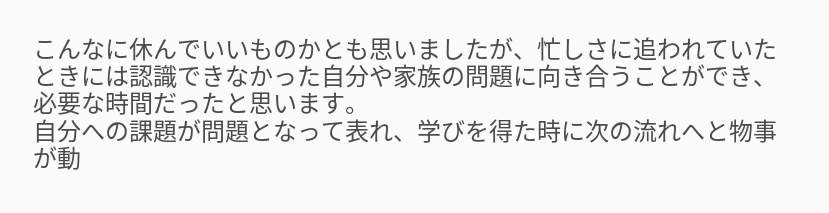こんなに休んでいいものかとも思いましたが、忙しさに追われていたときには認識できなかった自分や家族の問題に向き合うことができ、必要な時間だったと思います。
自分への課題が問題となって表れ、学びを得た時に次の流れへと物事が動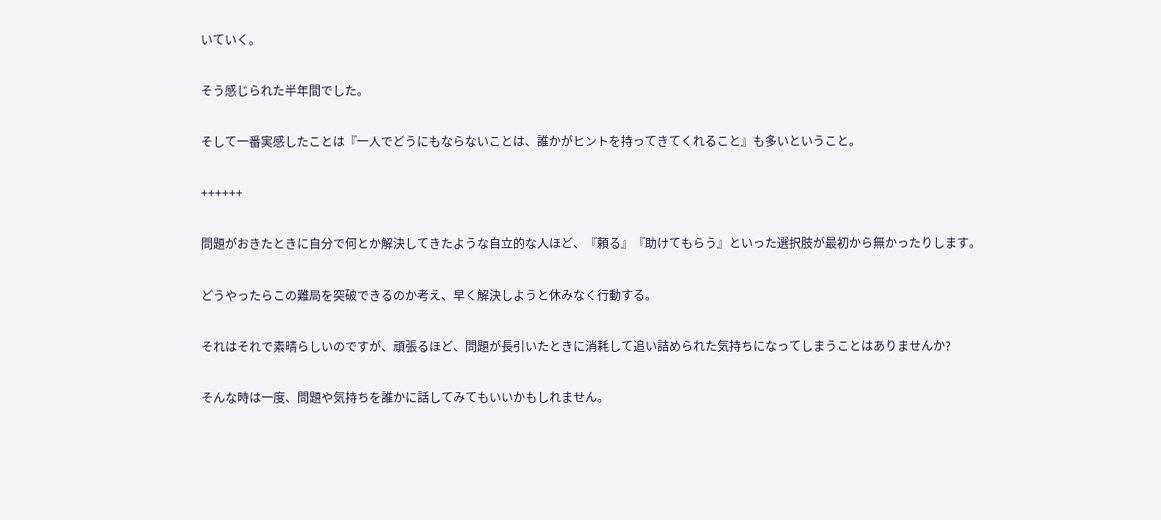いていく。

そう感じられた半年間でした。

そして一番実感したことは『一人でどうにもならないことは、誰かがヒントを持ってきてくれること』も多いということ。

++++++

問題がおきたときに自分で何とか解決してきたような自立的な人ほど、『頼る』『助けてもらう』といった選択肢が最初から無かったりします。

どうやったらこの難局を突破できるのか考え、早く解決しようと休みなく行動する。

それはそれで素晴らしいのですが、頑張るほど、問題が長引いたときに消耗して追い詰められた気持ちになってしまうことはありませんか?

そんな時は一度、問題や気持ちを誰かに話してみてもいいかもしれません。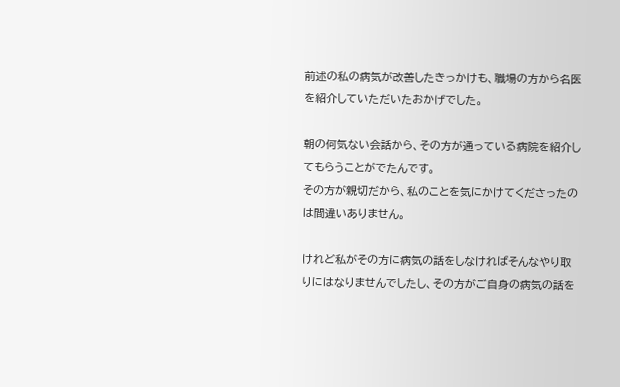前述の私の病気が改善したきっかけも、職場の方から名医を紹介していただいたおかげでした。

朝の何気ない会話から、その方が通っている病院を紹介してもらうことがでたんです。
その方が親切だから、私のことを気にかけてくださったのは間違いありません。

けれど私がその方に病気の話をしなければそんなやり取りにはなりませんでしたし、その方がご自身の病気の話を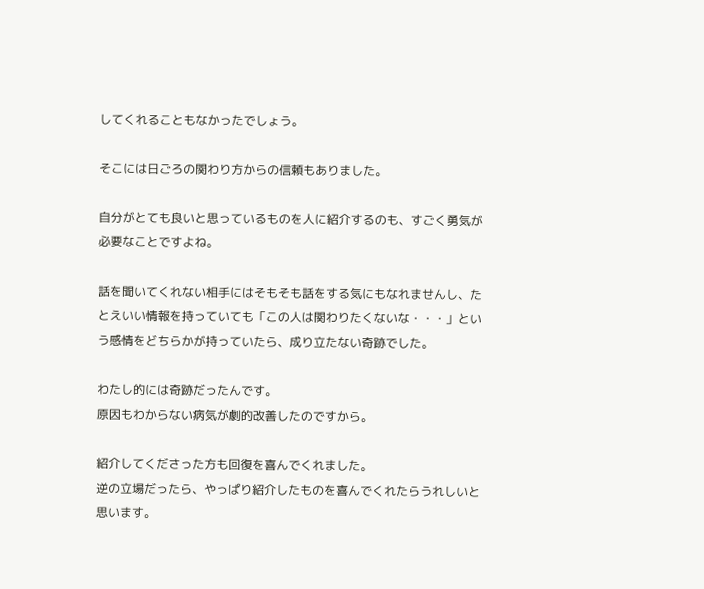してくれることもなかったでしょう。

そこには日ごろの関わり方からの信頼もありました。

自分がとても良いと思っているものを人に紹介するのも、すごく勇気が必要なことですよね。

話を聞いてくれない相手にはそもそも話をする気にもなれませんし、たとえいい情報を持っていても「この人は関わりたくないな・・・」という感情をどちらかが持っていたら、成り立たない奇跡でした。

わたし的には奇跡だったんです。
原因もわからない病気が劇的改善したのですから。

紹介してくださった方も回復を喜んでくれました。
逆の立場だったら、やっぱり紹介したものを喜んでくれたらうれしいと思います。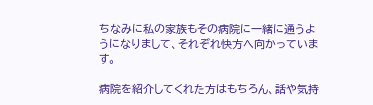ちなみに私の家族もその病院に一緒に通うようになりまして、それぞれ快方へ向かっています。

病院を紹介してくれた方はもちろん、話や気持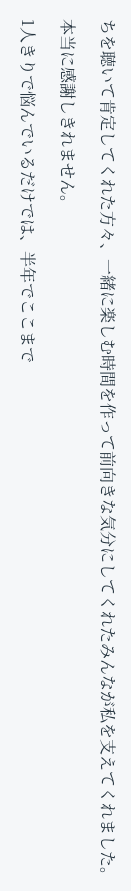ちを聴いて肯定してくれた方々、一緒に楽しむ時間を作って前向きな気分にしてくれたみんなが私を支えてくれました。

本当に感謝しきれません。

1人きりで悩んでいるだけでは、半年でここまで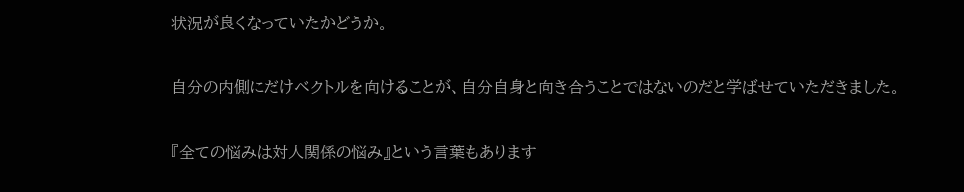状況が良くなっていたかどうか。

自分の内側にだけベクトルを向けることが、自分自身と向き合うことではないのだと学ばせていただきました。

『全ての悩みは対人関係の悩み』という言葉もあります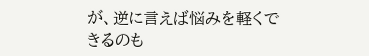が、逆に言えば悩みを軽くできるのも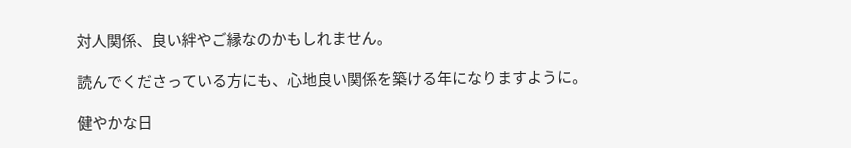対人関係、良い絆やご縁なのかもしれません。

読んでくださっている方にも、心地良い関係を築ける年になりますように。

健やかな日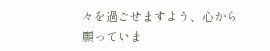々を過ごせますよう、心から願っていま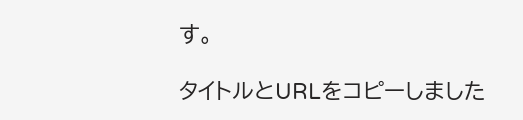す。

タイトルとURLをコピーしました